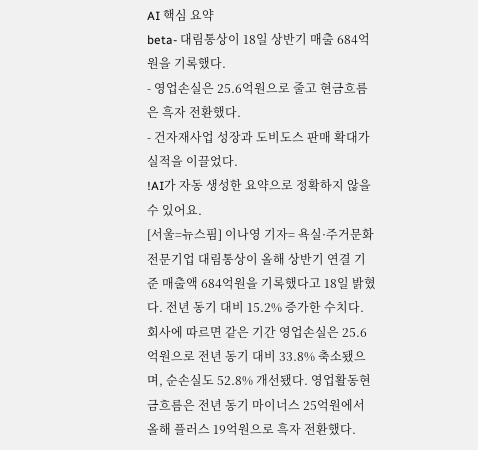AI 핵심 요약
beta- 대림통상이 18일 상반기 매출 684억원을 기록했다.
- 영업손실은 25.6억원으로 줄고 현금흐름은 흑자 전환했다.
- 건자재사업 성장과 도비도스 판매 확대가 실적을 이끌었다.
!AI가 자동 생성한 요약으로 정확하지 않을 수 있어요.
[서울=뉴스핌] 이나영 기자= 욕실·주거문화 전문기업 대림통상이 올해 상반기 연결 기준 매출액 684억원을 기록했다고 18일 밝혔다. 전년 동기 대비 15.2% 증가한 수치다.
회사에 따르면 같은 기간 영업손실은 25.6억원으로 전년 동기 대비 33.8% 축소됐으며, 순손실도 52.8% 개선됐다. 영업활동현금흐름은 전년 동기 마이너스 25억원에서 올해 플러스 19억원으로 흑자 전환했다.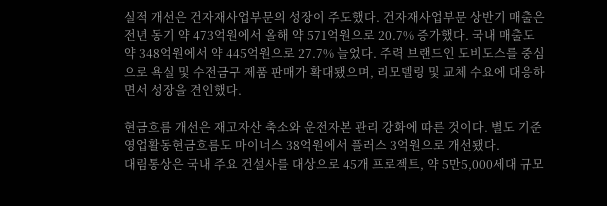실적 개선은 건자재사업부문의 성장이 주도했다. 건자재사업부문 상반기 매출은 전년 동기 약 473억원에서 올해 약 571억원으로 20.7% 증가했다. 국내 매출도 약 348억원에서 약 445억원으로 27.7% 늘었다. 주력 브랜드인 도비도스를 중심으로 욕실 및 수전금구 제품 판매가 확대됐으며, 리모델링 및 교체 수요에 대응하면서 성장을 견인했다.

현금흐름 개선은 재고자산 축소와 운전자본 관리 강화에 따른 것이다. 별도 기준 영업활동현금흐름도 마이너스 38억원에서 플러스 3억원으로 개선됐다.
대림통상은 국내 주요 건설사를 대상으로 45개 프로젝트, 약 5만5,000세대 규모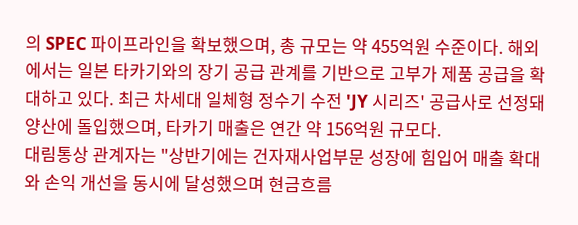의 SPEC 파이프라인을 확보했으며, 총 규모는 약 455억원 수준이다. 해외에서는 일본 타카기와의 장기 공급 관계를 기반으로 고부가 제품 공급을 확대하고 있다. 최근 차세대 일체형 정수기 수전 'JY 시리즈' 공급사로 선정돼 양산에 돌입했으며, 타카기 매출은 연간 약 156억원 규모다.
대림통상 관계자는 "상반기에는 건자재사업부문 성장에 힘입어 매출 확대와 손익 개선을 동시에 달성했으며 현금흐름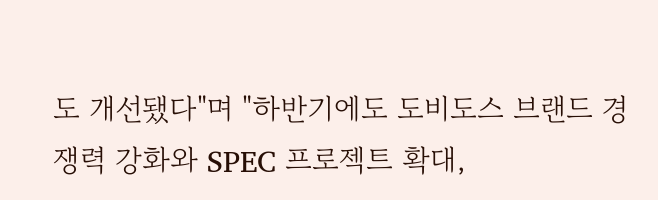도 개선됐다"며 "하반기에도 도비도스 브랜드 경쟁력 강화와 SPEC 프로젝트 확대,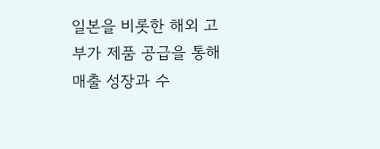일본을 비롯한 해외 고부가 제품 공급을 통해 매출 성장과 수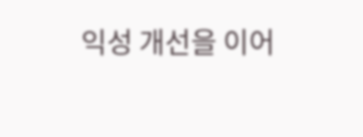익성 개선을 이어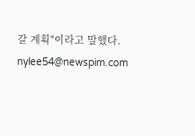갈 계획"이라고 말했다.
nylee54@newspim.com